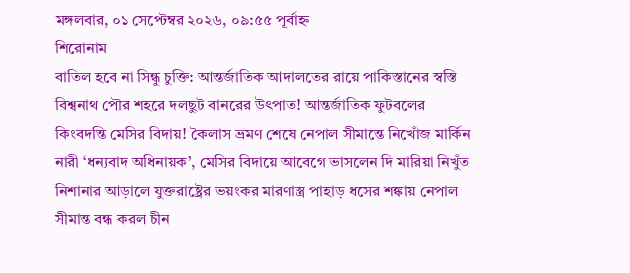মঙ্গলবার, ০১ সেপ্টেম্বর ২০২৬, ০৯:৫৫ পূর্বাহ্ন
শিরোনাম
বাতিল হবে না সিন্ধু চুক্তি: আন্তর্জাতিক আদালতের রায়ে পাকিস্তানের স্বস্তি বিশ্বনাথ পৌর শহরে দলছুট বানরের উৎপাত! আন্তর্জাতিক ফুটবলের কিংবদন্তি মেসির বিদায়! কৈলাস ভ্রমণ শেষে নেপাল সীমান্তে নিখোঁজ মার্কিন নারী ‘ধন্যবাদ অধিনায়ক’, মেসির বিদায়ে আবেগে ভাসলেন দি মারিয়া নিখুঁত নিশানার আড়ালে যুক্তরাষ্ট্রের ভয়ংকর মারণাস্ত্র পাহাড় ধসের শঙ্কায় নেপাল সীমান্ত বন্ধ করল চীন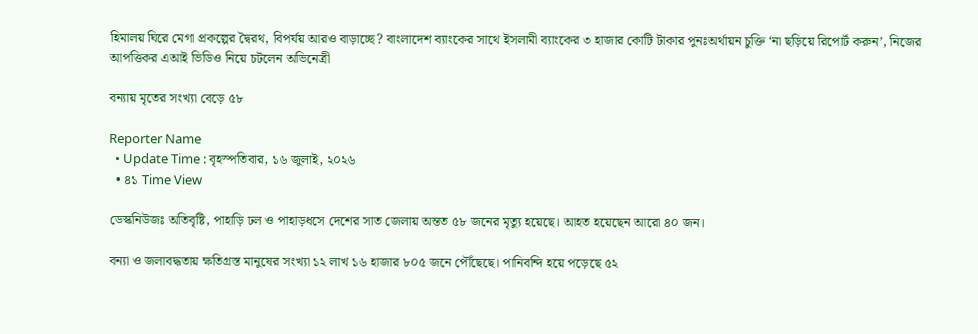হিমালয় ঘিরে মেগা প্রকল্পের দ্বৈরথ, বিপর্যয় আরও বাড়াচ্ছে? বাংলাদেশ ব্যাংকের সাথে ইসলামী ব্যাংকের ৩ হাজার কোটি টাকার পুনঃঅর্থায়ন চুক্তি ‘না ছড়িয়ে রিপোর্ট করুন’, নিজের আপত্তিকর এআই ভিডিও নিয়ে চটলেন অভিনেত্রী

বন্যায় মৃতের সংখ্যা বেড়ে ৫৮

Reporter Name
  • Update Time : বৃহস্পতিবার, ১৬ জুলাই, ২০২৬
  • ৪১ Time View

ডেস্কনিউজঃ অতিবৃষ্টি, পাহাড়ি ঢল ও পাহাড়ধসে দেশের সাত জেলায় অন্তত ৫৮ জনের মৃত্যু হয়েছে। আহত হয়েছেন আরো ৪০ জন।

বন্যা ও জলাবদ্ধতায় ক্ষতিগ্রস্ত মানুষের সংখ্যা ১২ লাখ ১৬ হাজার ৮০৫ জনে পৌঁছেছে। পানিবন্দি হয়ে পড়েছে ৫২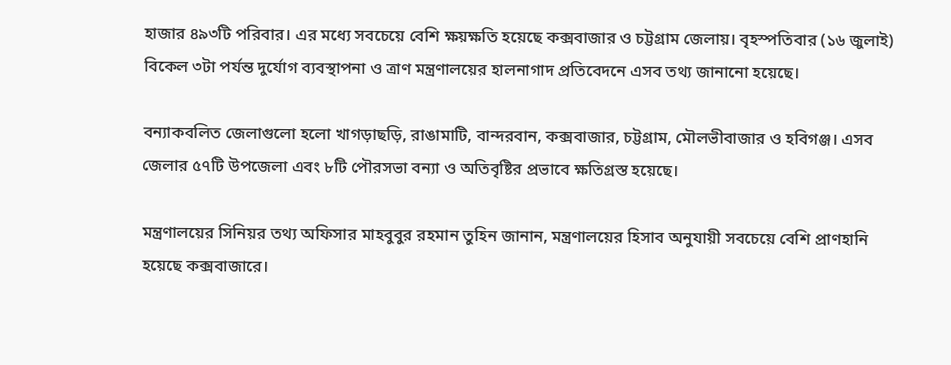হাজার ৪৯৩টি পরিবার। এর মধ্যে সবচেয়ে বেশি ক্ষয়ক্ষতি হয়েছে কক্সবাজার ও চট্টগ্রাম জেলায়। বৃহস্পতিবার (১৬ জুলাই) বিকেল ৩টা পর্যন্ত দুর্যোগ ব্যবস্থাপনা ও ত্রাণ মন্ত্রণালয়ের হালনাগাদ প্রতিবেদনে এসব তথ্য জানানো হয়েছে।

বন্যাকবলিত জেলাগুলো হলো খাগড়াছড়ি, রাঙামাটি, বান্দরবান, কক্সবাজার, চট্টগ্রাম, মৌলভীবাজার ও হবিগঞ্জ। এসব জেলার ৫৭টি উপজেলা এবং ৮টি পৌরসভা বন্যা ও অতিবৃষ্টির প্রভাবে ক্ষতিগ্রস্ত হয়েছে।

মন্ত্রণালয়ের সিনিয়র তথ্য অফিসার মাহবুবুর রহমান তুহিন জানান, মন্ত্রণালয়ের হিসাব অনুযায়ী সবচেয়ে বেশি প্রাণহানি হয়েছে কক্সবাজারে।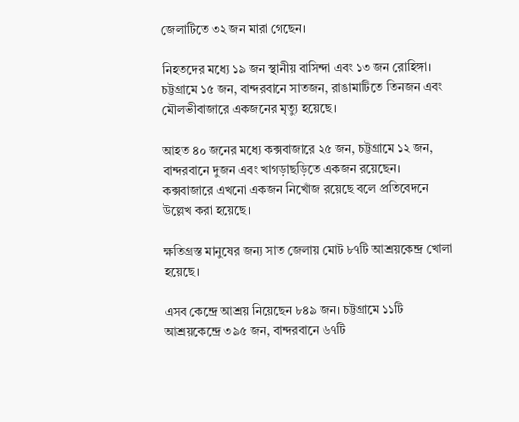জেলাটিতে ৩২ জন মারা গেছেন।

নিহতদের মধ্যে ১৯ জন স্থানীয় বাসিন্দা এবং ১৩ জন রোহিঙ্গা। চট্টগ্রামে ১৫ জন, বান্দরবানে সাতজন, রাঙামাটিতে তিনজন এবং মৌলভীবাজারে একজনের মৃত্যু হয়েছে।

আহত ৪০ জনের মধ্যে কক্সবাজারে ২৫ জন, চট্টগ্রামে ১২ জন, বান্দরবানে দুজন এবং খাগড়াছড়িতে একজন রয়েছেন। কক্সবাজারে এখনো একজন নিখোঁজ রয়েছে বলে প্রতিবেদনে উল্লেখ করা হয়েছে।

ক্ষতিগ্রস্ত মানুষের জন্য সাত জেলায় মোট ৮৭টি আশ্রয়কেন্দ্র খোলা হয়েছে।

এসব কেন্দ্রে আশ্রয় নিয়েছেন ৮৪৯ জন। চট্টগ্রামে ১১টি আশ্রয়কেন্দ্রে ৩৯৫ জন, বান্দরবানে ৬৭টি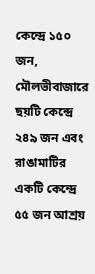কেন্দ্রে ১৫০ জন, মৌলভীবাজারে ছয়টি কেন্দ্রে ২৪৯ জন এবং রাঙামাটির একটি কেন্দ্রে ৫৫ জন আশ্রয়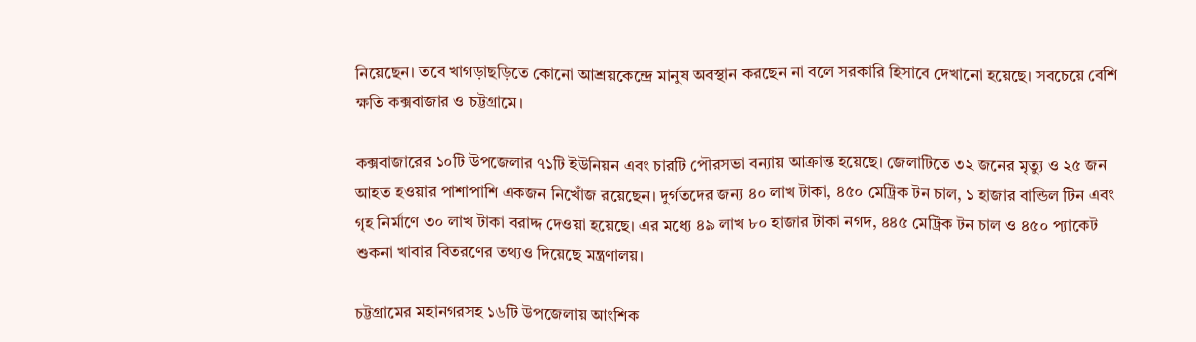নিয়েছেন। তবে খাগড়াছড়িতে কোনো আশ্রয়কেন্দ্রে মানুষ অবস্থান করছেন না বলে সরকারি হিসাবে দেখানো হয়েছে। সবচেয়ে বেশি ক্ষতি কক্সবাজার ও চট্টগ্রামে।

কক্সবাজারের ১০টি উপজেলার ৭১টি ইউনিয়ন এবং চারটি পৌরসভা বন্যায় আক্রান্ত হয়েছে। জেলাটিতে ৩২ জনের মৃত্যু ও ২৫ জন আহত হওয়ার পাশাপাশি একজন নিখোঁজ রয়েছেন। দুর্গতদের জন্য ৪০ লাখ টাকা, ৪৫০ মেট্রিক টন চাল, ১ হাজার বান্ডিল টিন এবং গৃহ নির্মাণে ৩০ লাখ টাকা বরাদ্দ দেওয়া হয়েছে। এর মধ্যে ৪৯ লাখ ৮০ হাজার টাকা নগদ, ৪৪৫ মেট্রিক টন চাল ও ৪৫০ প্যাকেট শুকনা খাবার বিতরণের তথ্যও দিয়েছে মন্ত্রণালয়।

চট্টগ্রামের মহানগরসহ ১৬টি উপজেলায় আংশিক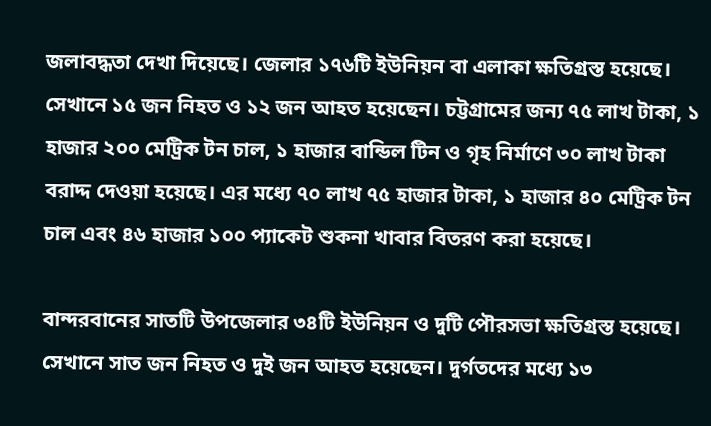জলাবদ্ধতা দেখা দিয়েছে। জেলার ১৭৬টি ইউনিয়ন বা এলাকা ক্ষতিগ্রস্ত হয়েছে। সেখানে ১৫ জন নিহত ও ১২ জন আহত হয়েছেন। চট্টগ্রামের জন্য ৭৫ লাখ টাকা, ১ হাজার ২০০ মেট্রিক টন চাল, ১ হাজার বান্ডিল টিন ও গৃহ নির্মাণে ৩০ লাখ টাকা বরাদ্দ দেওয়া হয়েছে। এর মধ্যে ৭০ লাখ ৭৫ হাজার টাকা, ১ হাজার ৪০ মেট্রিক টন চাল এবং ৪৬ হাজার ১০০ প্যাকেট শুকনা খাবার বিতরণ করা হয়েছে।

বান্দরবানের সাতটি উপজেলার ৩৪টি ইউনিয়ন ও দুটি পৌরসভা ক্ষতিগ্রস্ত হয়েছে। সেখানে সাত জন নিহত ও দুই জন আহত হয়েছেন। দুর্গতদের মধ্যে ১৩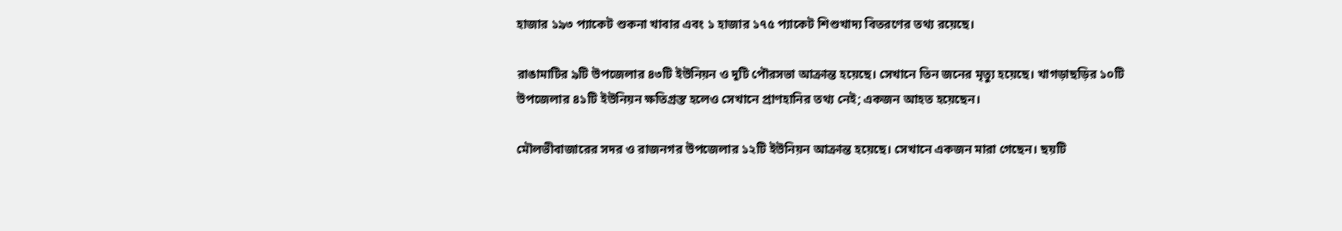হাজার ১৯৩ প্যাকেট শুকনা খাবার এবং ১ হাজার ১৭৫ প্যাকেট শিশুখাদ্য বিতরণের তথ্য রয়েছে।

রাঙামাটির ৯টি উপজেলার ৪৩টি ইউনিয়ন ও দুটি পৌরসভা আক্রান্ত হয়েছে। সেখানে তিন জনের মৃত্যু হয়েছে। খাগড়াছড়ির ১০টি উপজেলার ৪১টি ইউনিয়ন ক্ষতিগ্রস্ত হলেও সেখানে প্রাণহানির তথ্য নেই; একজন আহত হয়েছেন।

মৌলভীবাজারের সদর ও রাজনগর উপজেলার ১২টি ইউনিয়ন আক্রান্ত হয়েছে। সেখানে একজন মারা গেছেন। ছয়টি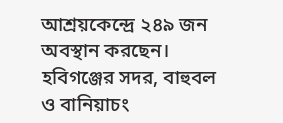আশ্রয়কেন্দ্রে ২৪৯ জন অবস্থান করছেন। হবিগঞ্জের সদর, বাহুবল ও বানিয়াচং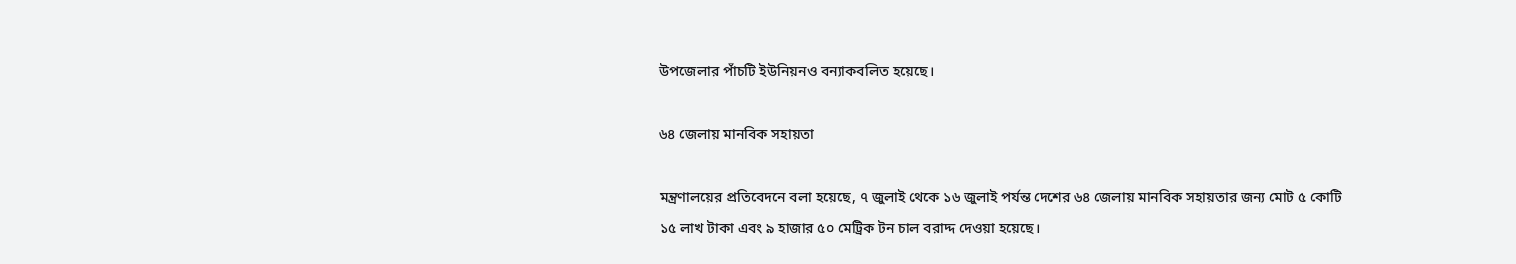উপজেলার পাঁচটি ইউনিয়নও বন্যাকবলিত হয়েছে।

৬৪ জেলায় মানবিক সহায়তা

মন্ত্রণালয়ের প্রতিবেদনে বলা হয়েছে, ৭ জুলাই থেকে ১৬ জুলাই পর্যন্ত দেশের ৬৪ জেলায় মানবিক সহায়তার জন্য মোট ৫ কোটি ১৫ লাখ টাকা এবং ৯ হাজার ৫০ মেট্রিক টন চাল বরাদ্দ দেওয়া হয়েছে।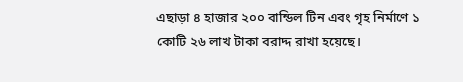এছাড়া ৪ হাজার ২০০ বান্ডিল টিন এবং গৃহ নির্মাণে ১ কোটি ২৬ লাখ টাকা বরাদ্দ রাখা হয়েছে।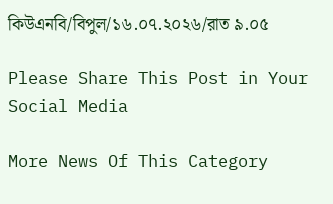কিউএনবি/বিপুল/১৬.০৭.২০২৬/রাত ৯.০৫

Please Share This Post in Your Social Media

More News Of This Category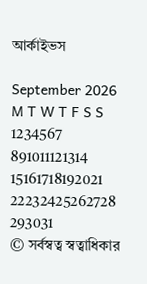আর্কাইভস

September 2026
M T W T F S S
1234567
891011121314
15161718192021
22232425262728
293031
© সর্বস্বত্ব স্বত্বাধিকার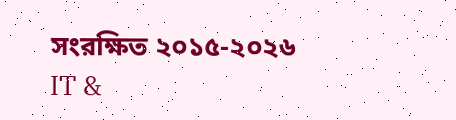সংরক্ষিত ২০১৫-২০২৬
IT &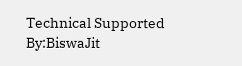Technical Supported By:BiswaJit